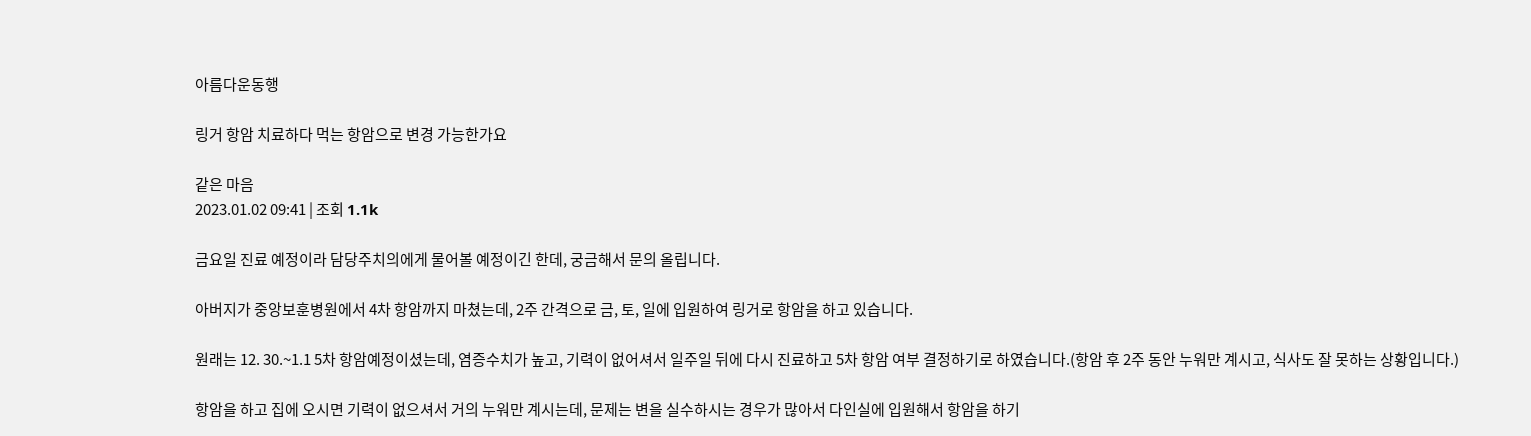아름다운동행

링거 항암 치료하다 먹는 항암으로 변경 가능한가요

같은 마음
2023.01.02 09:41 | 조회 1.1k

금요일 진료 예정이라 담당주치의에게 물어볼 예정이긴 한데, 궁금해서 문의 올립니다.

아버지가 중앙보훈병원에서 4차 항암까지 마쳤는데, 2주 간격으로 금, 토, 일에 입원하여 링거로 항암을 하고 있습니다.

원래는 12. 30.~1.1 5차 항암예정이셨는데, 염증수치가 높고, 기력이 없어셔서 일주일 뒤에 다시 진료하고 5차 항암 여부 결정하기로 하였습니다.(항암 후 2주 동안 누워만 계시고, 식사도 잘 못하는 상황입니다.)

항암을 하고 집에 오시면 기력이 없으셔서 거의 누워만 계시는데, 문제는 변을 실수하시는 경우가 많아서 다인실에 입원해서 항암을 하기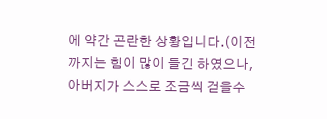에 약간 곤란한 상황입니다.(이전까지는 힘이 많이 들긴 하였으나, 아버지가 스스로 조금씩 걷을수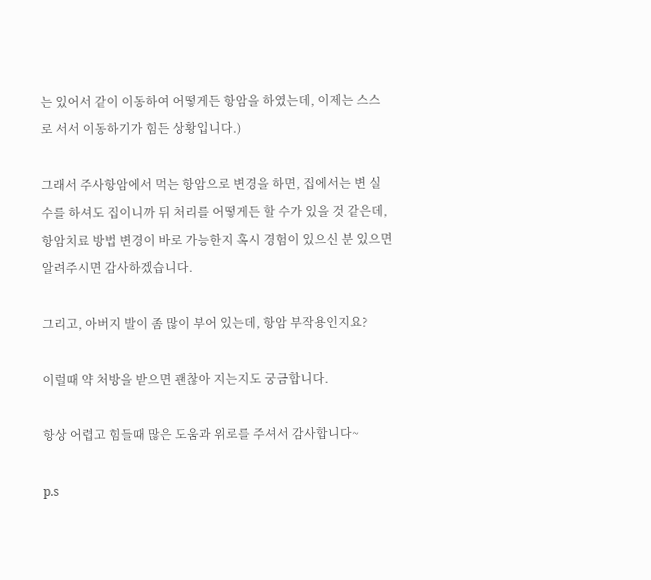는 있어서 같이 이동하여 어떻게든 항암을 하였는데, 이제는 스스로 서서 이동하기가 힘든 상황입니다.)

그래서 주사항암에서 먹는 항암으로 변경을 하면, 집에서는 변 실수를 하셔도 집이니까 뒤 처리를 어떻게든 할 수가 있을 것 같은데, 항암치료 방법 변경이 바로 가능한지 혹시 경험이 있으신 분 있으면 알려주시면 감사하겠습니다.

그리고, 아버지 발이 좀 많이 부어 있는데, 항암 부작용인지요?

이럴때 약 처방을 받으면 괜찮아 지는지도 궁금합니다.

항상 어렵고 힘들때 많은 도움과 위로를 주셔서 감사합니다~

p.s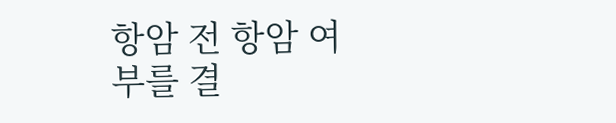항암 전 항암 여부를 결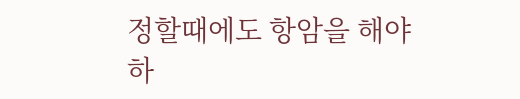정할때에도 항암을 해야하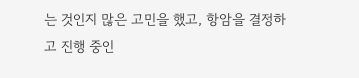는 것인지 많은 고민을 했고, 항암을 결정하고 진행 중인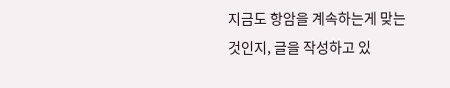지금도 항암을 계속하는게 맞는 것인지, 글을 작성하고 있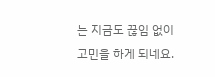는 지금도 끊임 없이 고민을 하게 되네요.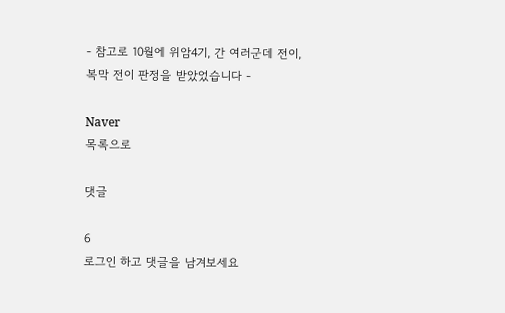- 참고로 10월에 위암4기, 간 여러군데 전이, 복막 전이 판정을 받았었습니다 -

Naver
목록으로

댓글

6
로그인 하고 댓글을 남겨보세요